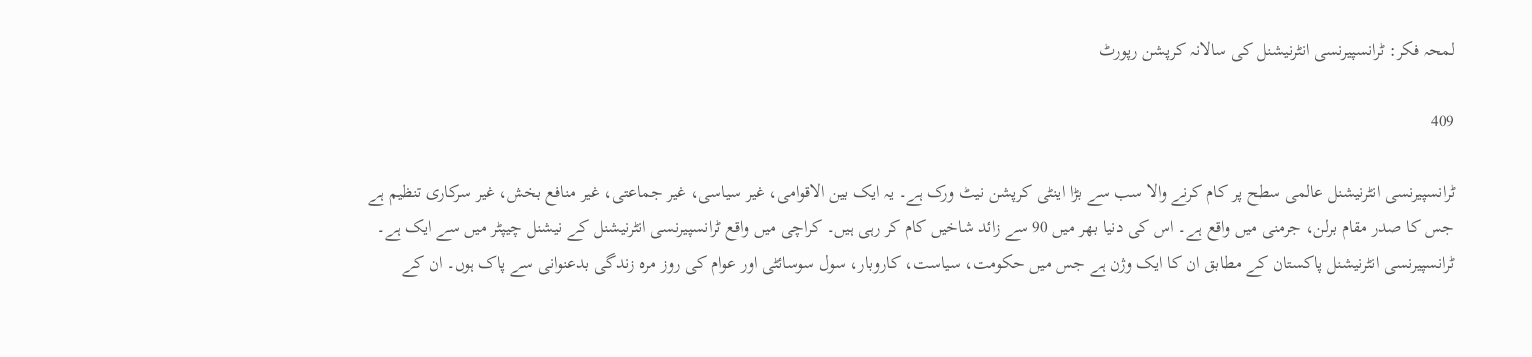لمحہ فکر: ٹرانسپیرنسی انٹرنیشنل کی سالانہ کرپشن رپورٹ

409

ٹرانسپیرنسی انٹرنیشنل عالمی سطح پر کام کرنے والا سب سے بڑا اینٹی کرپشن نیٹ ورک ہے۔ یہ ایک بین الاقوامی، غیر سیاسی، غیر جماعتی، غیر منافع بخش، غیر سرکاری تنظیم ہے جس کا صدر مقام برلن، جرمنی میں واقع ہے۔ اس کی دنیا بھر میں 90 سے زائد شاخیں کام کر رہی ہیں۔ کراچی میں واقع ٹرانسپیرنسی انٹرنیشنل کے نیشنل چیپٹر میں سے ایک ہے۔ ٹرانسپیرنسی انٹرنیشنل پاکستان کے مطابق ان کا ایک وژن ہے جس میں حکومت، سیاست، کاروبار، سول سوسائٹی اور عوام کی روز مرہ زندگی بدعنوانی سے پاک ہوں۔ ان کے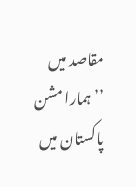مقاصد میں ’’ہمارا مشن پاکستان میں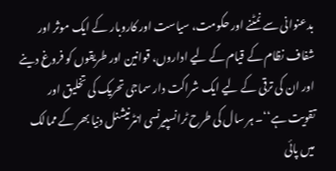بدعنوانی سے نمٹنے اور حکومت، سیاست اور کاروبار کے ایک موثر اور شفاف نظام کے قیام کے لیے اداروں، قوانین اور طریقوں کو فروغ دینے اور ان کی ترقی کے لیے ایک شراکت دار سماجی تحریک کی تخلیق اور تقویت ہے‘‘۔ ہر سال کی طرح ٹرانسپیرنسی انٹرنیشنل دنیا بھر کے ممالک میں پائی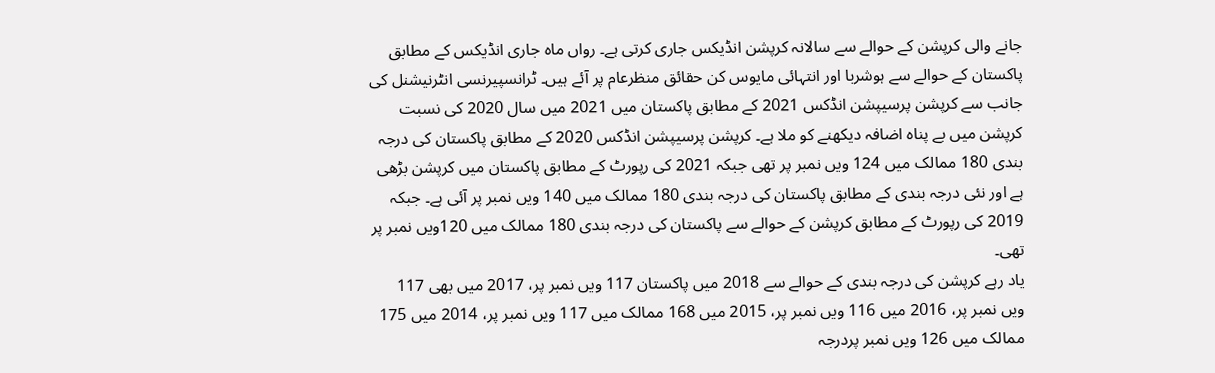جانے والی کرپشن کے حوالے سے سالانہ کرپشن انڈیکس جاری کرتی ہے۔ رواں ماہ جاری انڈیکس کے مطابق پاکستان کے حوالے سے ہوشربا اور انتہائی مایوس کن حقائق منظرعام پر آئے ہیں۔ ٹرانسپیرنسی انٹرنیشنل کی جانب سے کرپشن پرسیپشن انڈکس 2021 کے مطابق پاکستان میں 2021 میں سال 2020 کی نسبت کرپشن میں بے پناہ اضافہ دیکھنے کو ملا ہے۔ کرپشن پرسیپشن انڈکس 2020 کے مطابق پاکستان کی درجہ بندی 180 ممالک میں 124 ویں نمبر پر تھی جبکہ 2021 کی رپورٹ کے مطابق پاکستان میں کرپشن بڑھی ہے اور نئی درجہ بندی کے مطابق پاکستان کی درجہ بندی 180 ممالک میں 140 ویں نمبر پر آئی ہے۔ جبکہ 2019 کی رپورٹ کے مطابق کرپشن کے حوالے سے پاکستان کی درجہ بندی 180 ممالک میں 120ویں نمبر پر تھی۔
یاد رہے کرپشن کی درجہ بندی کے حوالے سے 2018 میں پاکستان 117 ویں نمبر پر، 2017 میں بھی 117 ویں نمبر پر، 2016 میں 116 ویں نمبر پر، 2015 میں 168 ممالک میں 117 ویں نمبر پر، 2014 میں 175 ممالک میں 126 ویں نمبر پردرجہ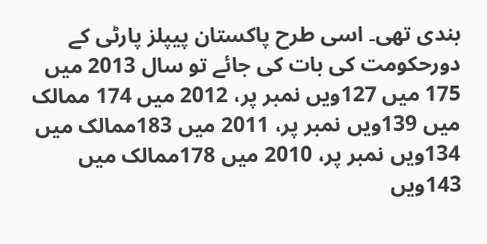بندی تھی۔ اسی طرح پاکستان پیپلز پارٹی کے دورحکومت کی بات کی جائے تو سال 2013 میں 175 میں 127ویں نمبر پر، 2012 میں 174 ممالک میں 139ویں نمبر پر، 2011 میں 183ممالک میں 134ویں نمبر پر، 2010 میں 178ممالک میں 143ویں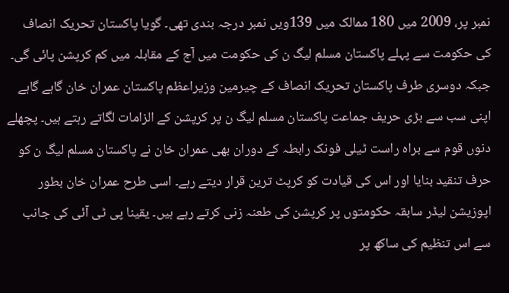نمبر پر، 2009 میں 180 ممالک میں 139ویں نمبر درجہ بندی تھی۔ گویا پاکستان تحریک انصاف کی حکومت سے پہلے پاکستان مسلم لیگ ن کی حکومت میں آج کے مقابلہ میں کم کرپشن پائی گی۔ جبکہ دوسری طرف پاکستان تحریک انصاف کے چیرمین وزیراعظم پاکستان عمران خان گاہے گاہے اپنی سب سے بڑی حریف جماعت پاکستان مسلم لیگ ن پر کرپشن کے الزامات لگاتے رہتے ہیں۔ پچھلے دنوں قوم سے براہ راست ٹیلی فونک رابطہ کے دوران بھی عمران خان نے پاکستان مسلم لیگ ن کو حرف تنقید بنایا اور اس کی قیادت کو کرپٹ ترین قرار دیتے رہے۔ اسی طرح عمران خان بطور اپوزیشن لیڈر سابقہ حکومتوں پر کرپشن کی طعنہ زنی کرتے رہے ہیں۔ یقینا پی ٹی آئی کی جانب سے اس تنظیم کی ساکھ پر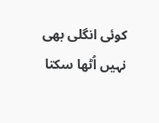کوئی انگلی بھی نہیں اُٹھا سکتا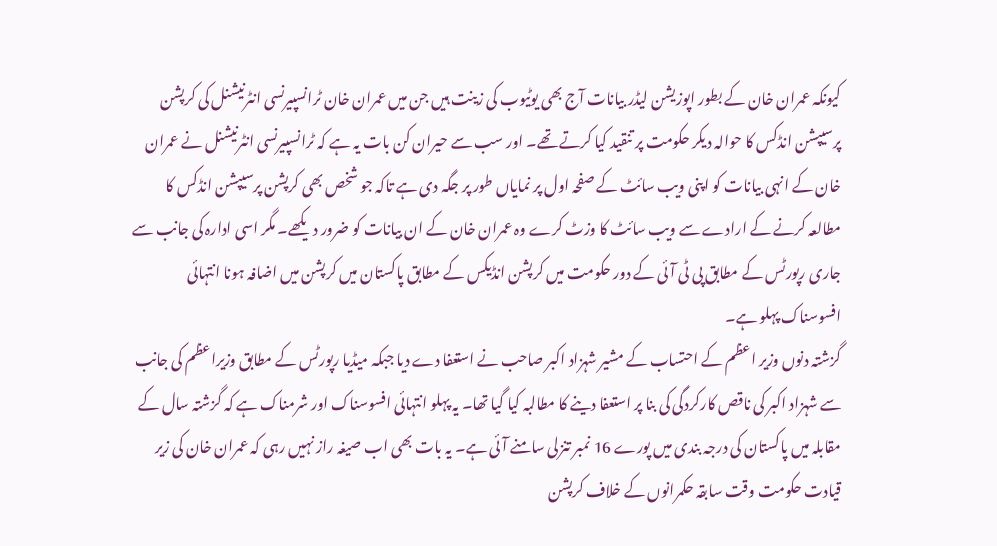کیونکہ عمران خان کے بطور اپوزیشن لیڈر بیانات آج بھی یوٹیوب کی زینت ہیں جن میں عمران خان ٹرانسپیرنسی انٹرنیشنل کی کرپشن پرسیپشن انڈکس کا حوالہ دیکر حکومت پر تنقید کیا کرتے تھے۔ اور سب سے حیران کن بات یہ ہے کہ ٹرانسپیرنسی انٹرنیشنل نے عمران خان کے انہی بیانات کو اپنی ویب سائٹ کے صفحہ اول پر نمایاں طور پر جگہ دی ہے تاکہ جو شخص بھی کرپشن پرسیپشن انڈکس کا مطالعہ کرنے کے ارادے سے ویب سائٹ کا وزٹ کرے وہ عمران خان کے ان بیانات کو ضرور دیکھے۔ مگر اسی ادارہ کی جانب سے جاری رپورٹس کے مطابق پی ٹی آئی کے دور حکومت میں کرپشن انڈیکس کے مطابق پاکستان میں کرپشن میں اضافہ ہونا انتہائی افسوسناک پہلو ہے۔
گزشتہ دنوں وزیر اعظم کے احتساب کے مشیر شہزاد اکبر صاحب نے استعفا دے دیا جبکہ میڈیا رپورٹس کے مطابق وزیراعظم کی جانب سے شہزاد اکبر کی ناقص کارکردگی کی بنا پر استعفا دینے کا مطالبہ کیا گیا تھا۔ یہ پہلو انتہائی افسوسناک اور شرمناک ہے کہ گزشتہ سال کے مقابلہ میں پاکستان کی درجہ بندی میں پورے 16 نمبر تنزلی سامنے آئی ہے۔ یہ بات بھی اب صیغہ راز نہیں رہی کہ عمران خان کی زیر قیادت حکومت وقت سابقہ حکمرانوں کے خلاف کرپشن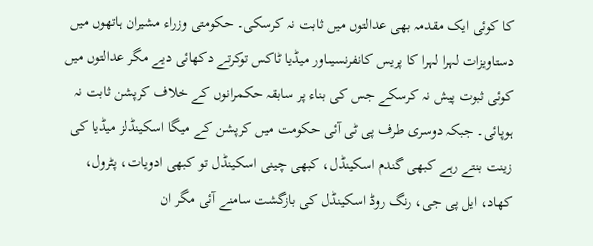کا کوئی ایک مقدمہ بھی عدالتوں میں ثابت نہ کرسکی۔ حکومتی وزراء مشیران ہاتھوں میں دستاویزات لہرا لہرا کا پریس کانفرنسیںاور میڈیا ٹاکس توکرتے دکھائی دیے مگر عدالتوں میں کوئی ثبوت پیش نہ کرسکے جس کی بناء پر سابقہ حکمرانوں کے خلاف کرپشن ثابت نہ ہوپائی۔ جبکہ دوسری طرف پی ٹی آئی حکومت میں کرپشن کے میگا اسکینڈلز میڈیا کی زینت بنتے رہے کبھی گندم اسکینڈل، کبھی چینی اسکینڈل تو کبھی ادویات، پٹرول، کھاد، ایل پی جی، رنگ روڈ اسکینڈل کی بازگشت سامنے آئی مگر ان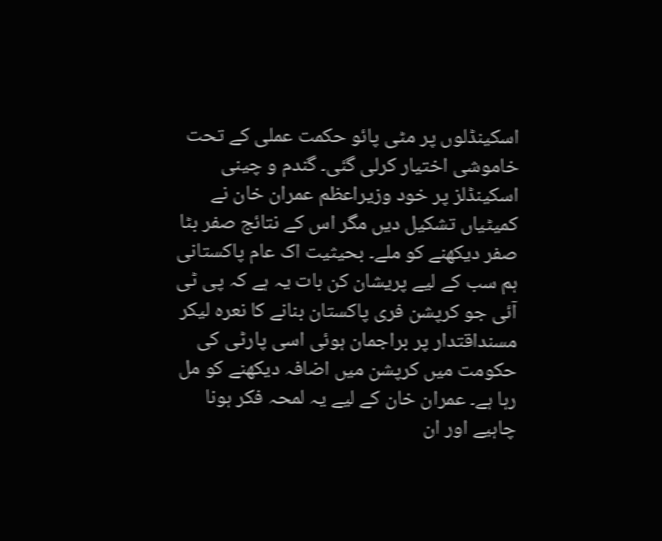اسکینڈلوں پر مٹی پائو حکمت عملی کے تحت خاموشی اختیار کرلی گئی۔ گندم و چینی اسکینڈلز پر خود وزیراعظم عمران خان نے کمیٹیاں تشکیل دیں مگر اس کے نتائج صفر بٹا صفر دیکھنے کو ملے۔ بحیثیت اک عام پاکستانی ہم سب کے لیے پریشان کن بات یہ ہے کہ پی ٹی آئی جو کرپشن فری پاکستان بنانے کا نعرہ لیکر مسنداقتدار پر براجمان ہوئی اسی پارٹی کی حکومت میں کرپشن میں اضافہ دیکھنے کو مل رہا ہے۔ عمران خان کے لیے یہ لمحہ فکر ہونا چاہیے اور ان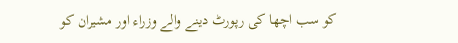کو سب اچھا کی رپورٹ دینے والے وزراء اور مشیران کو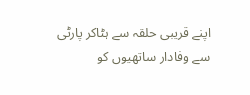اپنے قریبی حلقہ سے ہٹاکر پارٹی سے وفادار ساتھیوں کو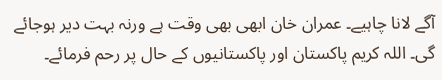آگے لانا چاہیے۔ عمران خان ابھی بھی وقت ہے ورنہ بہت دیر ہوجائے گی۔ اللہ کریم پاکستان اور پاکستانیوں کے حال پر رحم فرمائے۔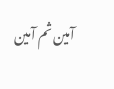آمین ثم آمین